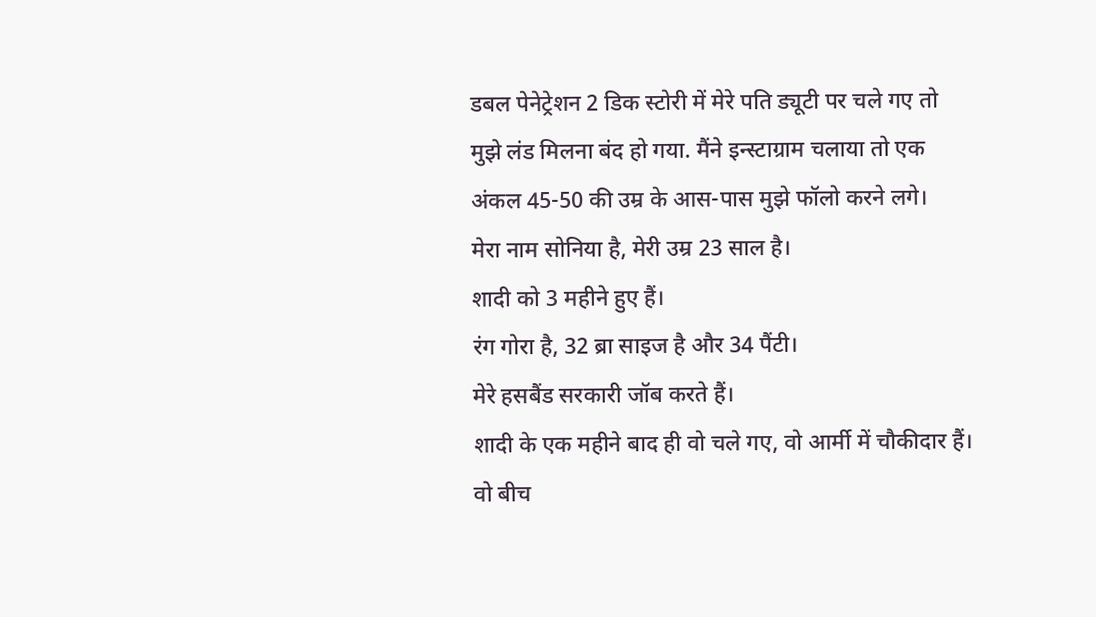डबल पेनेट्रेशन 2 डिक स्टोरी में मेरे पति ड्यूटी पर चले गए तो मुझे लंड मिलना बंद हो गया. मैंने इन्स्टाग्राम चलाया तो एक अंकल 45-50 की उम्र के आस-पास मुझे फॉलो करने लगे।
मेरा नाम सोनिया है, मेरी उम्र 23 साल है।
शादी को 3 महीने हुए हैं।
रंग गोरा है, 32 ब्रा साइज है और 34 पैंटी।
मेरे हसबैंड सरकारी जॉब करते हैं।
शादी के एक महीने बाद ही वो चले गए, वो आर्मी में चौकीदार हैं।
वो बीच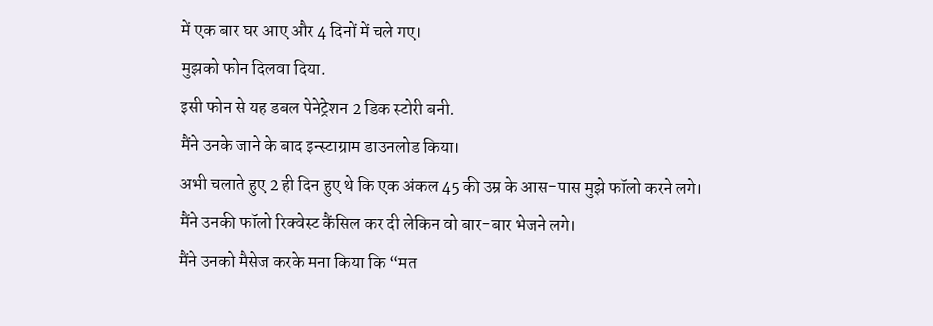में एक बार घर आए और 4 दिनों में चले गए।
मुझको फोन दिलवा दिया.
इसी फोन से यह डबल पेनेट्रेशन 2 डिक स्टोरी बनी.
मैंने उनके जाने के बाद इन्स्टाग्राम डाउनलोड किया।
अभी चलाते हुए 2 ही दिन हुए थे कि एक अंकल 45 की उम्र के आस-पास मुझे फॉलो करने लगे।
मैंने उनकी फॉलो रिक्वेस्ट कैंसिल कर दी लेकिन वो बार-बार भेजने लगे।
मैंने उनको मैसेज करके मना किया कि “मत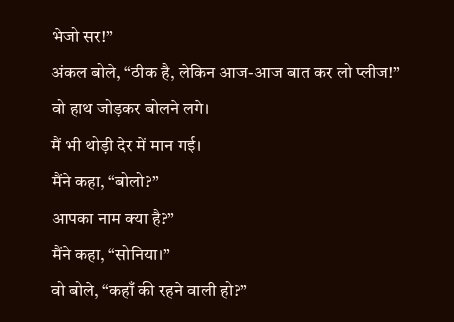भेजो सर!”
अंकल बोले, “ठीक है, लेकिन आज-आज बात कर लो प्लीज!”
वो हाथ जोड़कर बोलने लगे।
मैं भी थोड़ी देर में मान गई।
मैंने कहा, “बोलो?”
आपका नाम क्या है?”
मैंने कहा, “सोनिया।”
वो बोले, “कहाँ की रहने वाली हो?”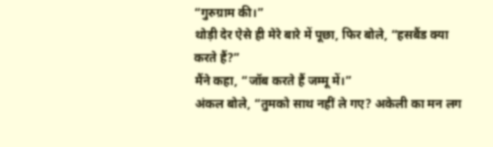“गुरुग्राम की।”
थोड़ी देर ऐसे ही मेरे बारे में पूछा, फिर बोले, “हसबैंड क्या करते हैं?”
मैंने कहा, “जॉब करते हैं जम्मू में।”
अंकल बोले, “तुमको साथ नहीं ले गए? अकेली का मन लग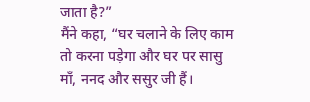जाता है?”
मैंने कहा, “घर चलाने के लिए काम तो करना पड़ेगा और घर पर सासु माँ, ननद और ससुर जी हैं।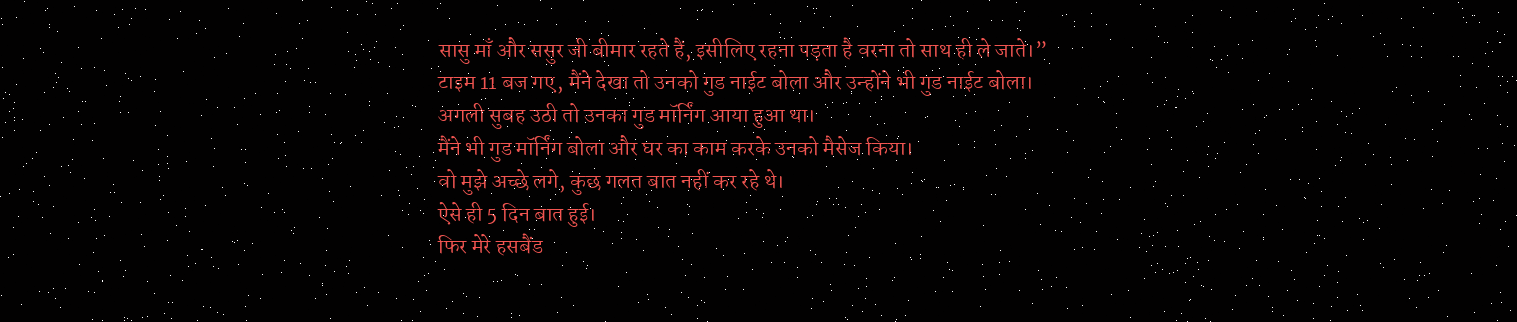सासु माँ और ससुर जी बीमार रहते हैं, इसीलिए रहना पड़ता है वरना तो साथ ही ले जाते।”
टाइम 11 बज गए, मैंने देखा तो उनको गुड नाईट बोला और उन्होंने भी गुड नाईट बोला।
अगली सुबह उठी तो उनका गुड मॉर्निंग आया हुआ था।
मैंने भी गुड मॉर्निंग बोला और घर का काम करके उनको मैसेज किया।
वो मुझे अच्छे लगे, कुछ गलत बात नहीं कर रहे थे।
ऐसे ही 5 दिन बात हुई।
फिर मेरे हसबैंड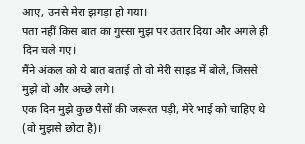आए, उनसे मेरा झगड़ा हो गया।
पता नहीं किस बात का गुस्सा मुझ पर उतार दिया और अगले ही दिन चले गए।
मैंने अंकल को ये बात बताई तो वो मेरी साइड में बोले, जिससे मुझे वो और अच्छे लगे।
एक दिन मुझे कुछ पैसों की जरूरत पड़ी, मेरे भाई को चाहिए थे (वो मुझसे छोटा है)।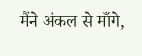मैंने अंकल से माँगे,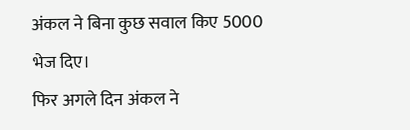अंकल ने बिना कुछ सवाल किए 5000 भेज दिए।
फिर अगले दिन अंकल ने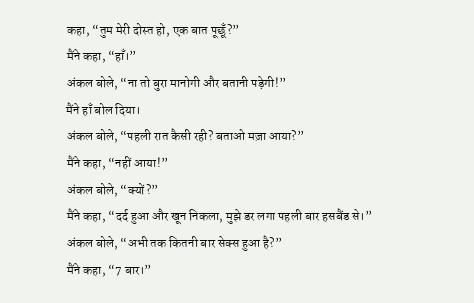कहा, “तुम मेरी दोस्त हो, एक बात पूछूँ?”
मैंने कहा, “हाँ।”
अंकल बोले, “ना तो बुरा मानोगी और बतानी पड़ेगी!”
मैंने हाँ बोल दिया।
अंकल बोले, “पहली रात कैसी रही? बताओ मज़ा आया?”
मैंने कहा, “नहीं आया!”
अंकल बोले, “क्यों?”
मैंने कहा, “दर्द हुआ और खून निकला, मुझे डर लगा पहली बार हसबैंड से।”
अंकल बोले, “अभी तक कितनी बार सेक्स हुआ है?”
मैंने कहा, “7 बार।”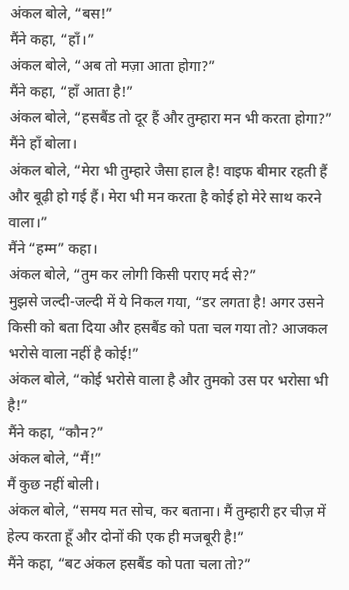अंकल बोले, “बस!”
मैंने कहा, “हाँ।”
अंकल बोले, “अब तो मज़ा आता होगा?”
मैंने कहा, “हाँ आता है!”
अंकल बोले, “हसबैंड तो दूर हैं और तुम्हारा मन भी करता होगा?”
मैंने हाँ बोला।
अंकल बोले, “मेरा भी तुम्हारे जैसा हाल है! वाइफ बीमार रहती हैं और बूढ़ी हो गई हैं। मेरा भी मन करता है कोई हो मेरे साथ करने वाला।”
मैंने “हम्म” कहा।
अंकल बोले, “तुम कर लोगी किसी पराए मर्द से?”
मुझसे जल्दी-जल्दी में ये निकल गया, “डर लगता है! अगर उसने किसी को बता दिया और हसबैंड को पता चल गया तो? आजकल भरोसे वाला नहीं है कोई!”
अंकल बोले, “कोई भरोसे वाला है और तुमको उस पर भरोसा भी है!”
मैंने कहा, “कौन?”
अंकल बोले, “मैं!”
मैं कुछ नहीं बोली।
अंकल बोले, “समय मत सोच, कर बताना। मैं तुम्हारी हर चीज़ में हेल्प करता हूँ और दोनों की एक ही मजबूरी है!”
मैंने कहा, “बट अंकल हसबैंड को पता चला तो?”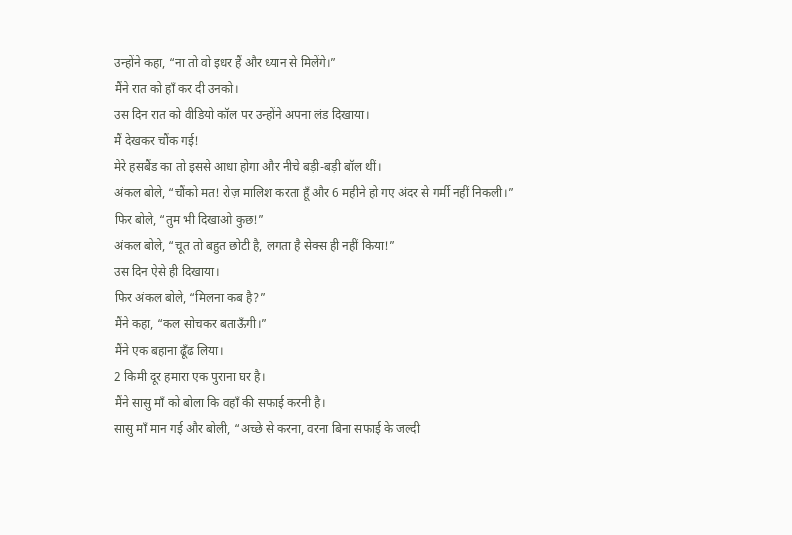उन्होंने कहा, “ना तो वो इधर हैं और ध्यान से मिलेंगे।”
मैंने रात को हाँ कर दी उनको।
उस दिन रात को वीडियो कॉल पर उन्होंने अपना लंड दिखाया।
मैं देखकर चौंक गई!
मेरे हसबैंड का तो इससे आधा होगा और नीचे बड़ी-बड़ी बॉल थीं।
अंकल बोले, “चौंको मत! रोज़ मालिश करता हूँ और 6 महीने हो गए अंदर से गर्मी नहीं निकली।”
फिर बोले, “तुम भी दिखाओ कुछ!”
अंकल बोले, “चूत तो बहुत छोटी है, लगता है सेक्स ही नहीं किया!”
उस दिन ऐसे ही दिखाया।
फिर अंकल बोले, “मिलना कब है?”
मैंने कहा, “कल सोचकर बताऊँगी।”
मैंने एक बहाना ढूँढ लिया।
2 किमी दूर हमारा एक पुराना घर है।
मैंने सासु माँ को बोला कि वहाँ की सफाई करनी है।
सासु माँ मान गई और बोली, “अच्छे से करना, वरना बिना सफाई के जल्दी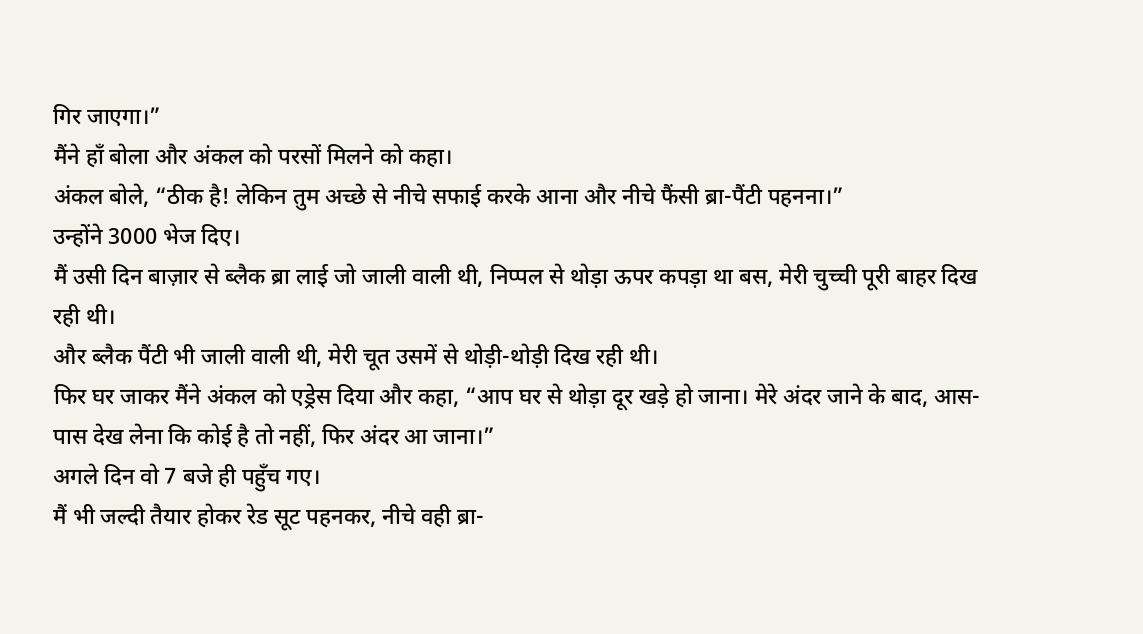गिर जाएगा।”
मैंने हाँ बोला और अंकल को परसों मिलने को कहा।
अंकल बोले, “ठीक है! लेकिन तुम अच्छे से नीचे सफाई करके आना और नीचे फैंसी ब्रा-पैंटी पहनना।”
उन्होंने 3000 भेज दिए।
मैं उसी दिन बाज़ार से ब्लैक ब्रा लाई जो जाली वाली थी, निप्पल से थोड़ा ऊपर कपड़ा था बस, मेरी चुच्ची पूरी बाहर दिख रही थी।
और ब्लैक पैंटी भी जाली वाली थी, मेरी चूत उसमें से थोड़ी-थोड़ी दिख रही थी।
फिर घर जाकर मैंने अंकल को एड्रेस दिया और कहा, “आप घर से थोड़ा दूर खड़े हो जाना। मेरे अंदर जाने के बाद, आस-पास देख लेना कि कोई है तो नहीं, फिर अंदर आ जाना।”
अगले दिन वो 7 बजे ही पहुँच गए।
मैं भी जल्दी तैयार होकर रेड सूट पहनकर, नीचे वही ब्रा-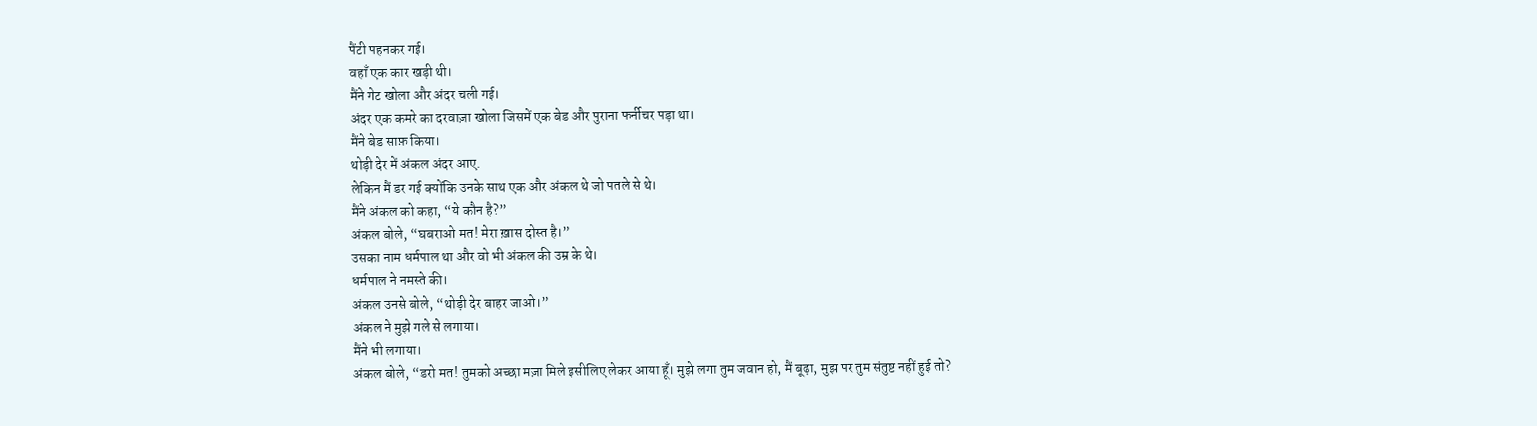पैंटी पहनकर गई।
वहाँ एक कार खड़ी थी।
मैंने गेट खोला और अंदर चली गई।
अंदर एक कमरे का दरवाज़ा खोला जिसमें एक बेड और पुराना फर्नीचर पड़ा था।
मैंने बेड साफ़ किया।
थोड़ी देर में अंकल अंदर आए.
लेकिन मैं डर गई क्योंकि उनके साथ एक और अंकल थे जो पतले से थे।
मैंने अंकल को कहा, “ये कौन है?”
अंकल बोले, “घबराओ मत! मेरा ख़ास दोस्त है।”
उसका नाम धर्मपाल था और वो भी अंकल की उम्र के थे।
धर्मपाल ने नमस्ते की।
अंकल उनसे बोले, “थोड़ी देर बाहर जाओ।”
अंकल ने मुझे गले से लगाया।
मैंने भी लगाया।
अंकल बोले, “डरो मत! तुमको अच्छा मज़ा मिले इसीलिए लेकर आया हूँ। मुझे लगा तुम जवान हो, मैं बूढ़ा, मुझ पर तुम संतुष्ट नहीं हुई तो?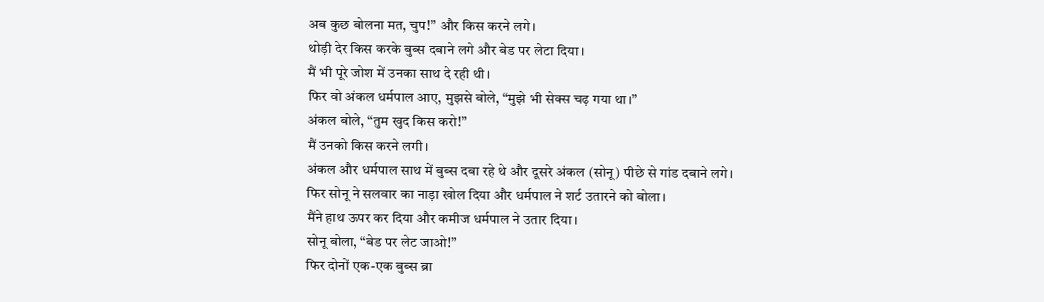अब कुछ बोलना मत, चुप!” और किस करने लगे।
थोड़ी देर किस करके बुब्स दबाने लगे और बेड पर लेटा दिया।
मैं भी पूरे जोश में उनका साथ दे रही थी।
फिर वो अंकल धर्मपाल आए, मुझसे बोले, “मुझे भी सेक्स चढ़ गया था।”
अंकल बोले, “तुम खुद किस करो!”
मैं उनको किस करने लगी।
अंकल और धर्मपाल साथ में बुब्स दबा रहे थे और दूसरे अंकल (सोनू) पीछे से गांड दबाने लगे।
फिर सोनू ने सलवार का नाड़ा खोल दिया और धर्मपाल ने शर्ट उतारने को बोला।
मैंने हाथ ऊपर कर दिया और कमीज धर्मपाल ने उतार दिया।
सोनू बोला, “बेड पर लेट जाओ!”
फिर दोनों एक-एक बुब्स ब्रा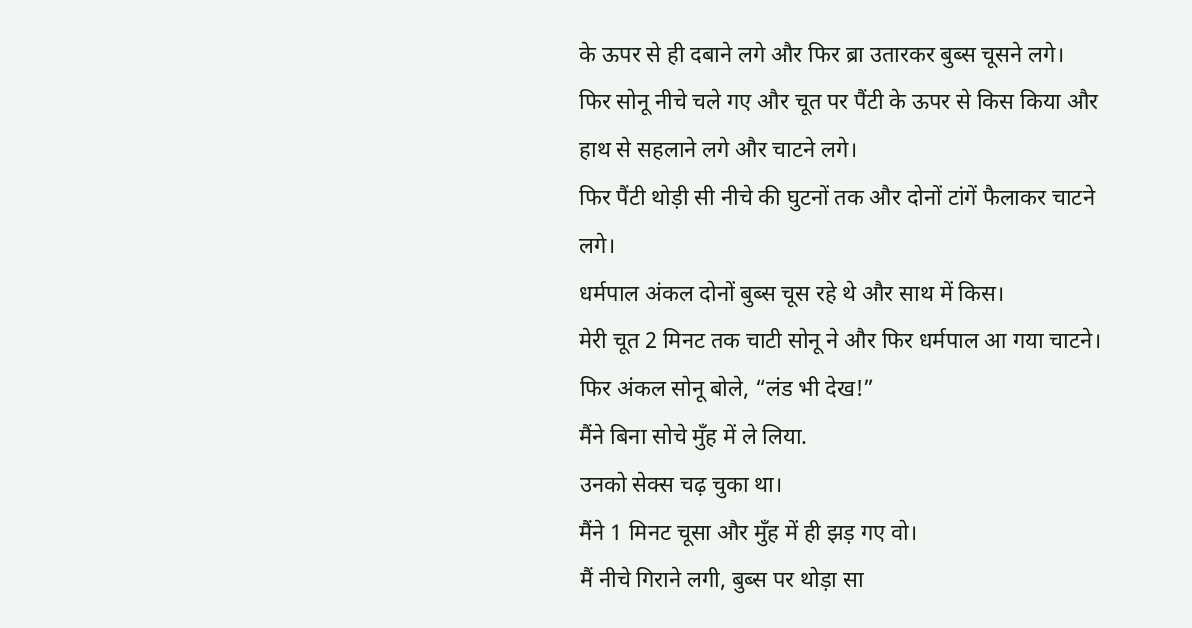के ऊपर से ही दबाने लगे और फिर ब्रा उतारकर बुब्स चूसने लगे।
फिर सोनू नीचे चले गए और चूत पर पैंटी के ऊपर से किस किया और हाथ से सहलाने लगे और चाटने लगे।
फिर पैंटी थोड़ी सी नीचे की घुटनों तक और दोनों टांगें फैलाकर चाटने लगे।
धर्मपाल अंकल दोनों बुब्स चूस रहे थे और साथ में किस।
मेरी चूत 2 मिनट तक चाटी सोनू ने और फिर धर्मपाल आ गया चाटने।
फिर अंकल सोनू बोले, “लंड भी देख!”
मैंने बिना सोचे मुँह में ले लिया.
उनको सेक्स चढ़ चुका था।
मैंने 1 मिनट चूसा और मुँह में ही झड़ गए वो।
मैं नीचे गिराने लगी, बुब्स पर थोड़ा सा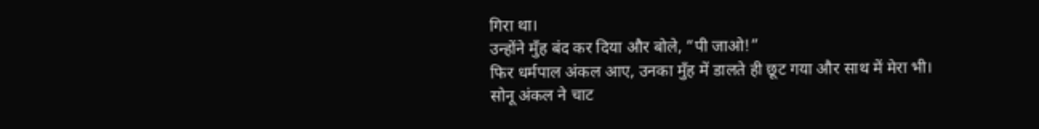गिरा था।
उन्होंने मुँह बंद कर दिया और बोले, “पी जाओ!”
फिर धर्मपाल अंकल आए, उनका मुँह में डालते ही छूट गया और साथ में मेरा भी।
सोनू अंकल ने चाट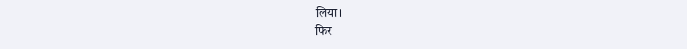लिया।
फिर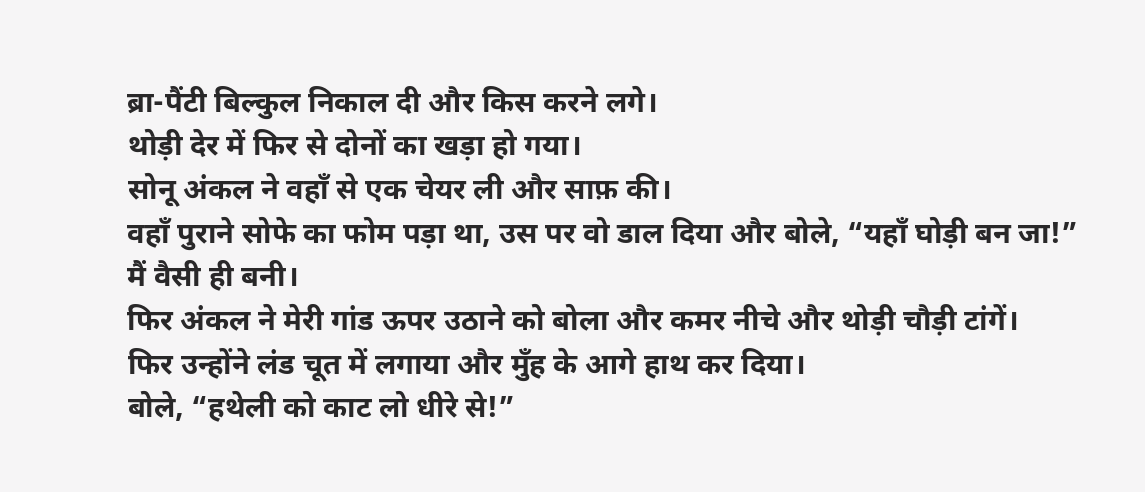ब्रा-पैंटी बिल्कुल निकाल दी और किस करने लगे।
थोड़ी देर में फिर से दोनों का खड़ा हो गया।
सोनू अंकल ने वहाँ से एक चेयर ली और साफ़ की।
वहाँ पुराने सोफे का फोम पड़ा था, उस पर वो डाल दिया और बोले, “यहाँ घोड़ी बन जा!”
मैं वैसी ही बनी।
फिर अंकल ने मेरी गांड ऊपर उठाने को बोला और कमर नीचे और थोड़ी चौड़ी टांगें।
फिर उन्होंने लंड चूत में लगाया और मुँह के आगे हाथ कर दिया।
बोले, “हथेली को काट लो धीरे से!”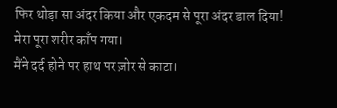फिर थोड़ा सा अंदर किया और एकदम से पूरा अंदर डाल दिया!
मेरा पूरा शरीर काँप गया।
मैंने दर्द होने पर हाथ पर ज़ोर से काटा।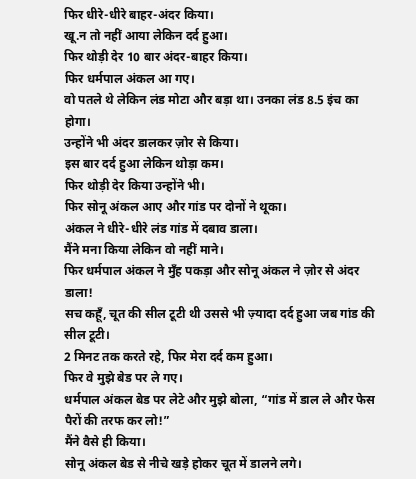फिर धीरे-धीरे बाहर-अंदर किया।
खू.न तो नहीं आया लेकिन दर्द हुआ।
फिर थोड़ी देर 10 बार अंदर-बाहर किया।
फिर धर्मपाल अंकल आ गए।
वो पतले थे लेकिन लंड मोटा और बड़ा था। उनका लंड 8.5 इंच का होगा।
उन्होंने भी अंदर डालकर ज़ोर से किया।
इस बार दर्द हुआ लेकिन थोड़ा कम।
फिर थोड़ी देर किया उन्होंने भी।
फिर सोनू अंकल आए और गांड पर दोनों ने थूका।
अंकल ने धीरे-धीरे लंड गांड में दबाव डाला।
मैंने मना किया लेकिन वो नहीं माने।
फिर धर्मपाल अंकल ने मुँह पकड़ा और सोनू अंकल ने ज़ोर से अंदर डाला!
सच कहूँ, चूत की सील टूटी थी उससे भी ज़्यादा दर्द हुआ जब गांड की सील टूटी।
2 मिनट तक करते रहे, फिर मेरा दर्द कम हुआ।
फिर वे मुझे बेड पर ले गए।
धर्मपाल अंकल बेड पर लेटे और मुझे बोला, “गांड में डाल ले और फेस पैरों की तरफ कर लो!”
मैंने वैसे ही किया।
सोनू अंकल बेड से नीचे खड़े होकर चूत में डालने लगे।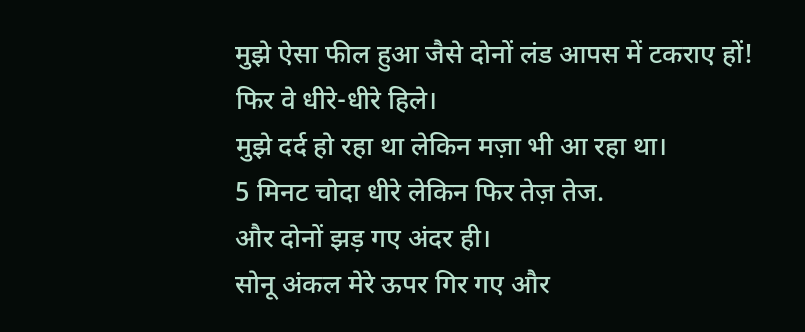मुझे ऐसा फील हुआ जैसे दोनों लंड आपस में टकराए हों!
फिर वे धीरे-धीरे हिले।
मुझे दर्द हो रहा था लेकिन मज़ा भी आ रहा था।
5 मिनट चोदा धीरे लेकिन फिर तेज़ तेज.
और दोनों झड़ गए अंदर ही।
सोनू अंकल मेरे ऊपर गिर गए और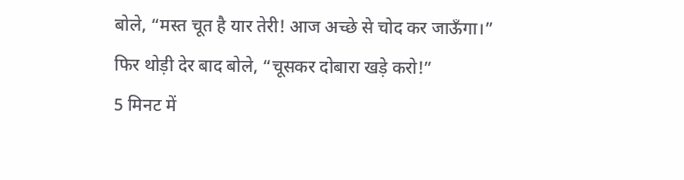बोले, “मस्त चूत है यार तेरी! आज अच्छे से चोद कर जाऊँगा।”
फिर थोड़ी देर बाद बोले, “चूसकर दोबारा खड़े करो!”
5 मिनट में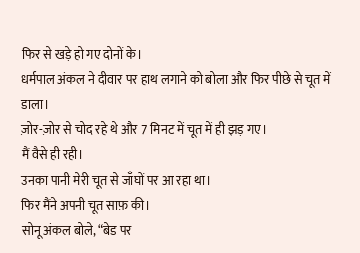फिर से खड़े हो गए दोनों के।
धर्मपाल अंकल ने दीवार पर हाथ लगाने को बोला और फिर पीछे से चूत में डाला।
ज़ोर-ज़ोर से चोद रहे थे और 7 मिनट में चूत में ही झड़ गए।
मैं वैसे ही रही।
उनका पानी मेरी चूत से जाँघों पर आ रहा था।
फिर मैंने अपनी चूत साफ़ की।
सोनू अंकल बोले, “बेड पर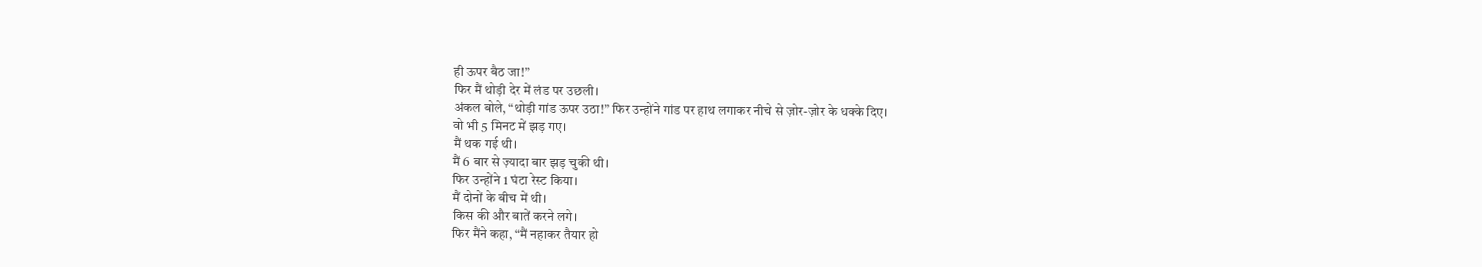ही ऊपर बैठ जा!”
फिर मैं थोड़ी देर में लंड पर उछली।
अंकल बोले, “थोड़ी गांड ऊपर उठा!” फिर उन्होंने गांड पर हाथ लगाकर नीचे से ज़ोर-ज़ोर के धक्के दिए।
वो भी 5 मिनट में झड़ गए।
मैं थक गई थी।
मैं 6 बार से ज़्यादा बार झड़ चुकी थी।
फिर उन्होंने 1 घंटा रेस्ट किया।
मैं दोनों के बीच में थी।
किस की और बातें करने लगे।
फिर मैंने कहा, “मैं नहाकर तैयार हो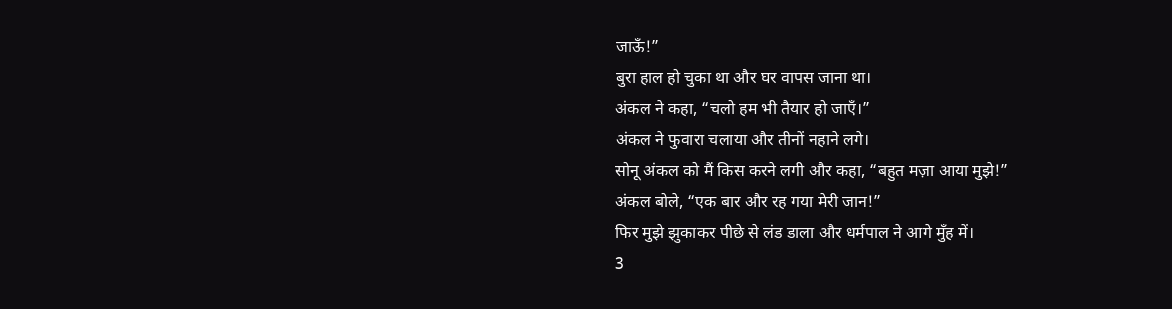जाऊँ!”
बुरा हाल हो चुका था और घर वापस जाना था।
अंकल ने कहा, “चलो हम भी तैयार हो जाएँ।”
अंकल ने फुवारा चलाया और तीनों नहाने लगे।
सोनू अंकल को मैं किस करने लगी और कहा, “बहुत मज़ा आया मुझे!”
अंकल बोले, “एक बार और रह गया मेरी जान!”
फिर मुझे झुकाकर पीछे से लंड डाला और धर्मपाल ने आगे मुँह में।
3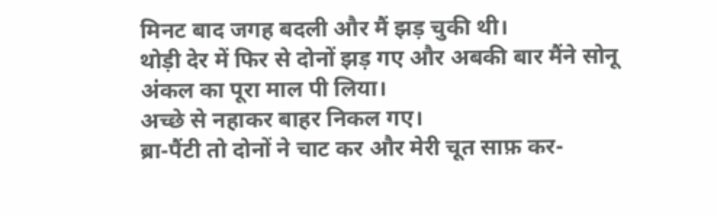मिनट बाद जगह बदली और मैं झड़ चुकी थी।
थोड़ी देर में फिर से दोनों झड़ गए और अबकी बार मैंने सोनू अंकल का पूरा माल पी लिया।
अच्छे से नहाकर बाहर निकल गए।
ब्रा-पैंटी तो दोनों ने चाट कर और मेरी चूत साफ़ कर-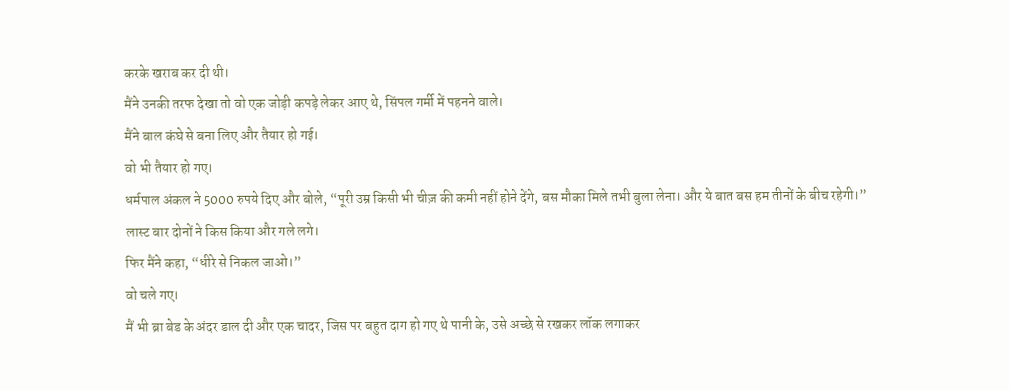करके खराब कर दी थी।
मैंने उनकी तरफ देखा तो वो एक जोड़ी कपड़े लेकर आए थे, सिंपल गर्मी में पहनने वाले।
मैंने बाल कंघे से बना लिए और तैयार हो गई।
वो भी तैयार हो गए।
धर्मपाल अंकल ने 5000 रुपये दिए और बोले, “पूरी उम्र किसी भी चीज़ की कमी नहीं होने देंगे, बस मौका मिले तभी बुला लेना। और ये बात बस हम तीनों के बीच रहेगी।”
लास्ट बार दोनों ने किस किया और गले लगे।
फिर मैंने कहा, “धीरे से निकल जाओ।”
वो चले गए।
मैं भी ब्रा बेड के अंदर डाल दी और एक चादर, जिस पर बहुत दाग हो गए थे पानी के, उसे अच्छे से रखकर लॉक लगाकर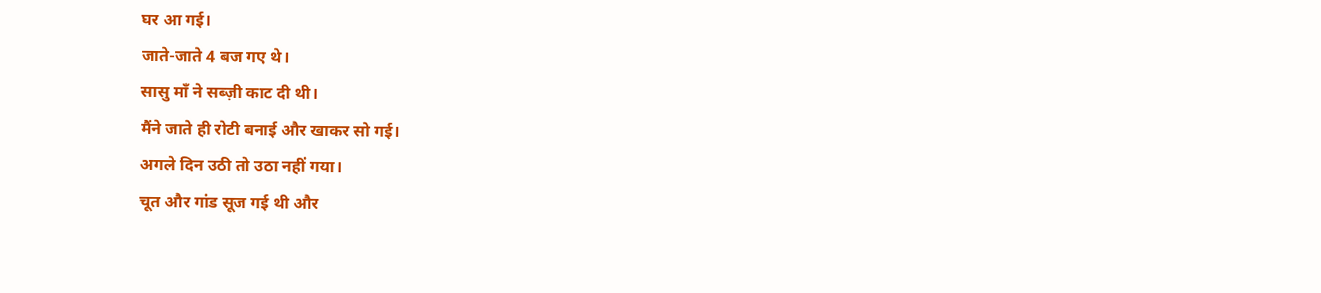घर आ गई।
जाते-जाते 4 बज गए थे।
सासु माँ ने सब्ज़ी काट दी थी।
मैंने जाते ही रोटी बनाई और खाकर सो गई।
अगले दिन उठी तो उठा नहीं गया।
चूत और गांड सूज गई थी और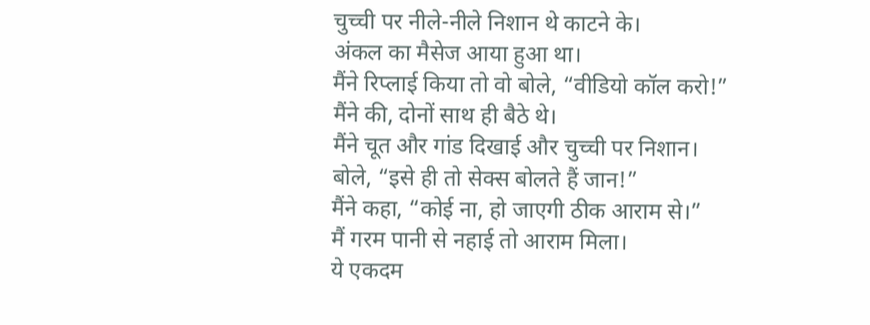चुच्ची पर नीले-नीले निशान थे काटने के।
अंकल का मैसेज आया हुआ था।
मैंने रिप्लाई किया तो वो बोले, “वीडियो कॉल करो!”
मैंने की, दोनों साथ ही बैठे थे।
मैंने चूत और गांड दिखाई और चुच्ची पर निशान।
बोले, “इसे ही तो सेक्स बोलते हैं जान!”
मैंने कहा, “कोई ना, हो जाएगी ठीक आराम से।”
मैं गरम पानी से नहाई तो आराम मिला।
ये एकदम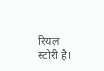रियल स्टोरी है।